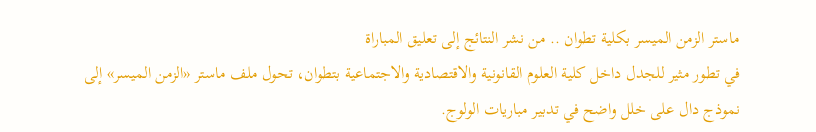ماستر الزمن الميسر بكلية تطوان .. من نشر النتائج إلى تعليق المباراة
في تطور مثير للجدل داخل كلية العلوم القانونية والاقتصادية والاجتماعية بتطوان، تحول ملف ماستر «الزمن الميسر» إلى نموذج دال على خلل واضح في تدبير مباريات الولوج.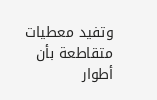وتفيد معطيات متقاطعة بأن أطوار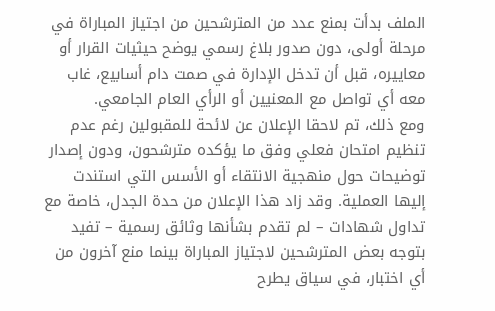الملف بدأت بمنع عدد من المترشحين من اجتياز المباراة في مرحلة أولى، دون صدور بلاغ رسمي يوضح حيثيات القرار أو معاييره، قبل أن تدخل الإدارة في صمت دام أسابيع، غاب معه أي تواصل مع المعنيين أو الرأي العام الجامعي.
ومع ذلك، تم لاحقا الإعلان عن لائحة للمقبولين رغم عدم تنظيم امتحان فعلي وفق ما يؤكده مترشحون، ودون إصدار توضيحات حول منهجية الانتقاء أو الأسس التي استندت إليها العملية. وقد زاد هذا الإعلان من حدة الجدل، خاصة مع تداول شهادات – لم تقدم بشأنها وثائق رسمية – تفيد بتوجه بعض المترشحين لاجتياز المباراة بينما منع آخرون من أي اختبار، في سياق يطرح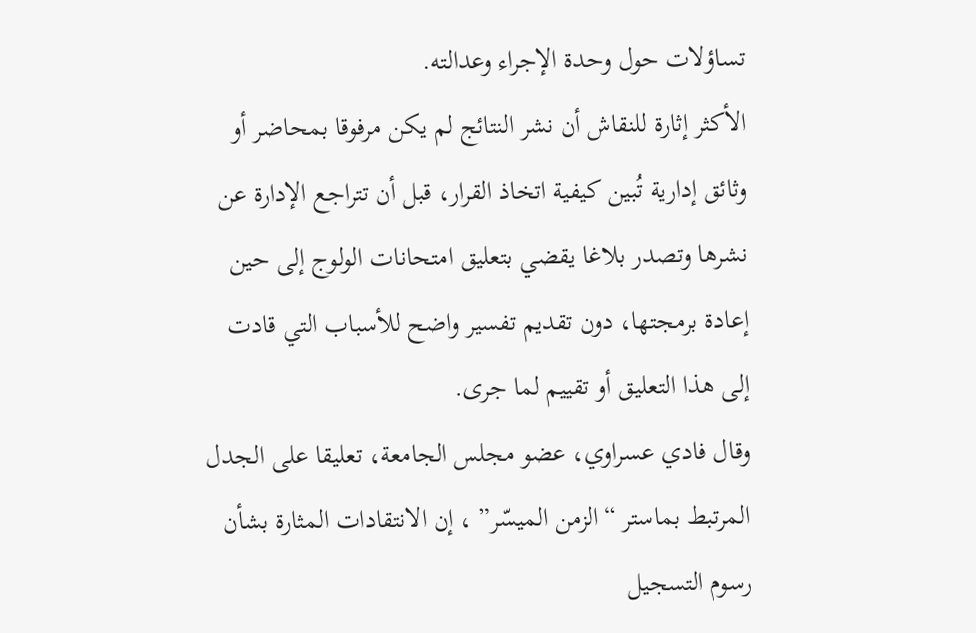تساؤلات حول وحدة الإجراء وعدالته.
الأكثر إثارة للنقاش أن نشر النتائج لم يكن مرفوقا بمحاضر أو وثائق إدارية تُبين كيفية اتخاذ القرار، قبل أن تتراجع الإدارة عن نشرها وتصدر بلاغا يقضي بتعليق امتحانات الولوج إلى حين إعادة برمجتها، دون تقديم تفسير واضح للأسباب التي قادت إلى هذا التعليق أو تقييم لما جرى.
وقال فادي عسراوي، عضو مجلس الجامعة، تعليقا على الجدل المرتبط بماستر “الزمن الميسّر” ، إن الانتقادات المثارة بشأن رسوم التسجيل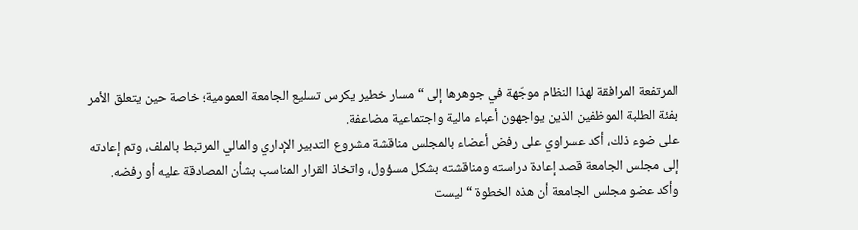المرتفعة المرافقة لهذا النظام موجّهة في جوهرها إلى “مسار خطير يكرس تسليع الجامعة العمومية؛ خاصة حين يتعلق الأمر بفئة الطلبة الموظفين الذين يواجهون أعباء مالية واجتماعية مضاعفة.
على ضوء ذلك، أكد عسراوي على رفض أعضاء بالمجلس مناقشة مشروع التدبير الإداري والمالي المرتبط بالملف، وتم إعادته إلى مجلس الجامعة قصد إعادة دراسته ومناقشته بشكل مسؤول، واتخاذ القرار المناسب بشأن المصادقة عليه أو رفضه.
وأكد عضو مجلس الجامعة أن هذه الخطوة “ليست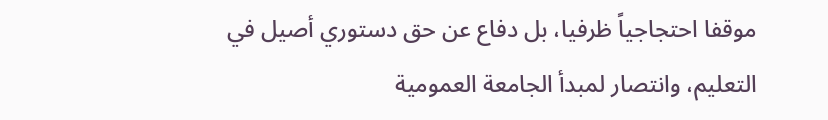موقفا احتجاجياً ظرفيا، بل دفاع عن حق دستوري أصيل في التعليم، وانتصار لمبدأ الجامعة العمومية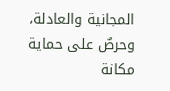المجانية والعادلة، وحرصٌ على حماية مكانة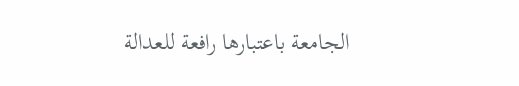الجامعة باعتبارها رافعة للعدالة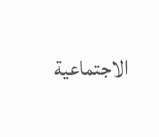الاجتماعية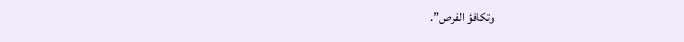وتكافؤ الفرص”.